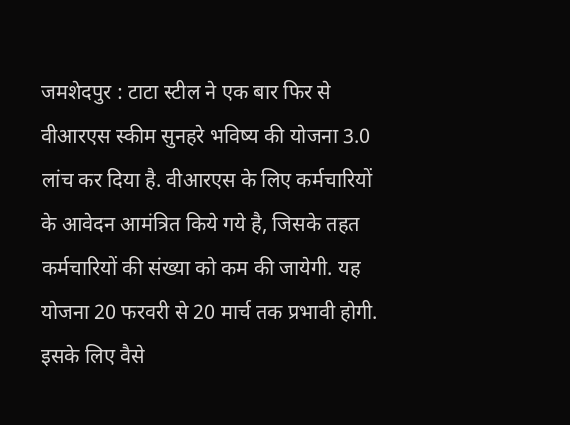जमशेदपुर : टाटा स्टील ने एक बार फिर से वीआरएस स्कीम सुनहरे भविष्य की योजना 3.0 लांच कर दिया है. वीआरएस के लिए कर्मचारियों के आवेदन आमंत्रित किये गये है, जिसके तहत कर्मचारियों की संख्या को कम की जायेगी. यह योजना 20 फरवरी से 20 मार्च तक प्रभावी होगी. इसके लिए वैसे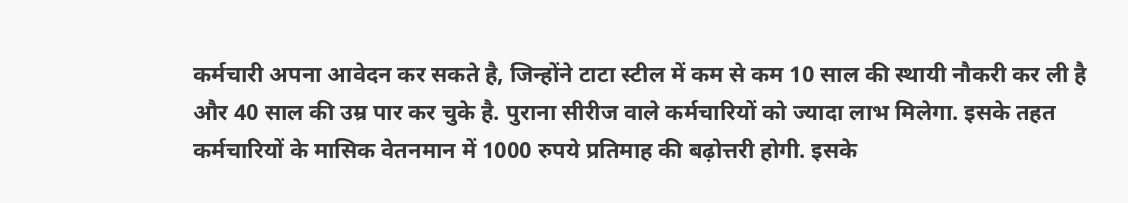कर्मचारी अपना आवेदन कर सकते है, जिन्होंने टाटा स्टील में कम से कम 10 साल की स्थायी नौकरी कर ली है और 40 साल की उम्र पार कर चुके है. पुराना सीरीज वाले कर्मचारियों को ज्यादा लाभ मिलेगा. इसके तहत कर्मचारियों के मासिक वेतनमान में 1000 रुपये प्रतिमाह की बढ़ोत्तरी होगी. इसके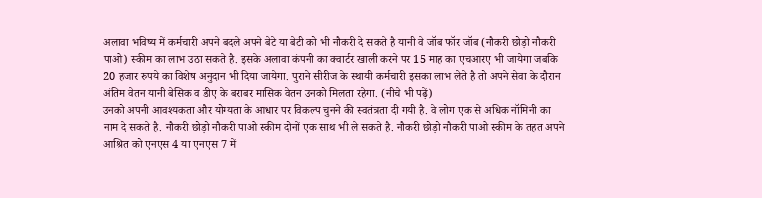अलावा भविष्य में कर्मचारी अपने बदले अपने बेटे या बेटी को भी नौकरी दे सकते है यानी वे जॉब फॉर जॉब (नौकरी छोड़ो नौकरी पाओ) स्कीम का लाभ उठा सकते है. इसके अलावा कंपनी का क्वार्टर खाली करने पर 15 माह का एचआरए भी जायेगा जबकि 20 हजार रुपये का विशेष अनुदान भी दिया जायेगा. पुराने सीरीज के स्थायी कर्मचारी इसका लाभ लेते है तो अपने सेवा के दौरान अंतिम वेतन यानी बेसिक व डीए के बराबर मासिक वेतन उनको मिलता रहेगा. (नीचे भी पढ़ें)
उनको अपनी आवश्यकता और योग्यता के आधार पर विकल्प चुनने की स्वतंत्रता दी गयी है. वे लोग एक से अधिक नॉमिनी का नाम दे सकते है. नौकरी छोड़ो नौकरी पाओ स्कीम दोनों एक साथ भी ले सकते है. नौकरी छोड़ो नौकरी पाओ स्कीम के तहत अपने आश्रित को एनएस 4 या एनएस 7 में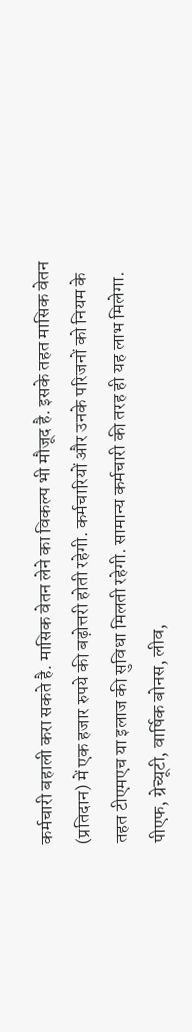कर्मचारी बहाली करा सकते है. मासिक वेतन लेने का विकल्प भी मौजूद है. इसके तहत मासिक वेतन (प्रतिदान) में एक हजार रुपये की बढ़ोत्तरी होती रहेगी. कर्मचारियों और उनके परिजनों को नियम के तहत टीएमएच या इलाज की सुविधा मिलती रहेगी. सामान्य कर्मचारी की तरह ही यह लाभ मिलेगा. पीएफ, ग्रेच्यूटी, वार्षिक बोनस, लीव,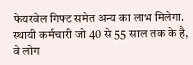फेयरवेल गिफ्ट समेत अन्य का लाभ मिलेगा. स्थायी कर्मचारी जो 40 से 55 साल तक के है, वे लोग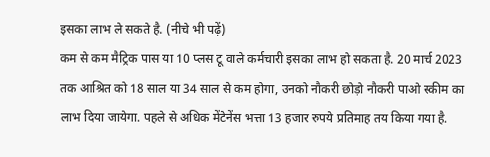इसका लाभ ले सकते है. (नीचे भी पढ़ें)
कम से कम मैट्रिक पास या 10 प्लस टू वाले कर्मचारी इसका लाभ हो सकता है. 20 मार्च 2023 तक आश्रित को 18 साल या 34 साल से कम होगा, उनको नौकरी छोड़ो नौकरी पाओ स्कीम का लाभ दिया जायेगा. पहले से अधिक मेंटेनेंस भत्ता 13 हजार रुपये प्रतिमाह तय किया गया है.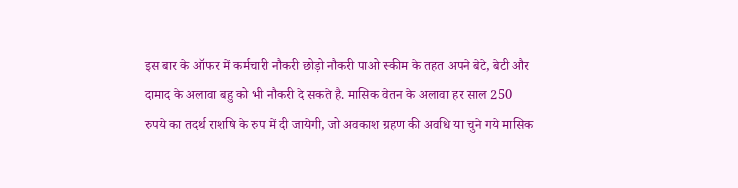इस बार के ऑफर में कर्मचारी नौकरी छोड़ो नौकरी पाओ स्कीम के तहत अपने बेटे, बेटी और दामाद के अलावा बहु को भी नौकरी दे सकते है. मासिक वेतन के अलावा हर साल 250 रुपये का तदर्थ राशषि के रुप में दी जायेगी, जो अवकाश ग्रहण की अवधि या चुने गये मासिक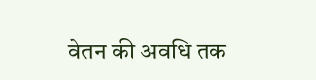वेतन की अवधि तक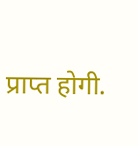प्राप्त होगी.